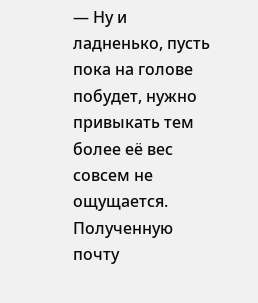— Ну и ладненько, пусть пока на голове побудет, нужно привыкать тем более её вес совсем не ощущается.
Полученную почту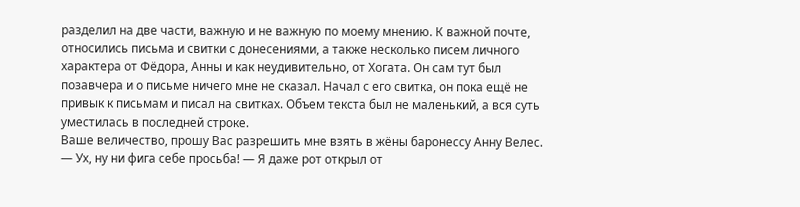разделил на две части, важную и не важную по моему мнению. К важной почте, относились письма и свитки с донесениями, а также несколько писем личного характера от Фёдора, Анны и как неудивительно, от Хогата. Он сам тут был позавчера и о письме ничего мне не сказал. Начал с его свитка, он пока ещё не привык к письмам и писал на свитках. Объем текста был не маленький, а вся суть уместилась в последней строке.
Ваше величество, прошу Вас разрешить мне взять в жёны баронессу Анну Велес.
— Ух, ну ни фига себе просьба! — Я даже рот открыл от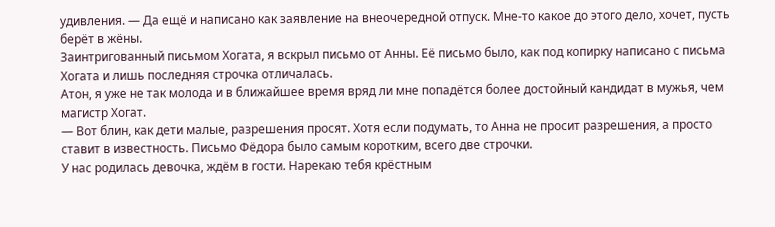удивления. — Да ещё и написано как заявление на внеочередной отпуск. Мне-то какое до этого дело, хочет, пусть берёт в жёны.
Заинтригованный письмом Хогата, я вскрыл письмо от Анны. Её письмо было, как под копирку написано с письма Хогата и лишь последняя строчка отличалась.
Атон, я уже не так молода и в ближайшее время вряд ли мне попадётся более достойный кандидат в мужья, чем магистр Хогат.
— Вот блин, как дети малые, разрешения просят. Хотя если подумать, то Анна не просит разрешения, а просто ставит в известность. Письмо Фёдора было самым коротким, всего две строчки.
У нас родилась девочка, ждём в гости. Нарекаю тебя крёстным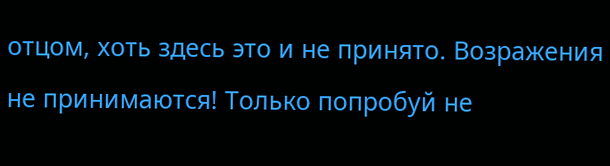отцом, хоть здесь это и не принято. Возражения не принимаются! Только попробуй не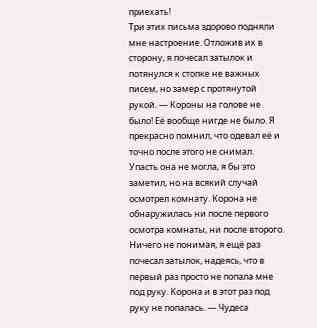приехать!
Три этих письма здорово подняли мне настроение. Отложив их в сторону, я почесал затылок и потянулся к стопке не важных писем, но замер с протянутой рукой. — Короны на голове не было! Её вообще нигде не было. Я прекрасно помнил, что одевал её и точно после этого не снимал. Упасть она не могла, я бы это заметил, но на всякий случай осмотрел комнату. Корона не обнаружилась ни после первого осмотра комнаты, ни после второго. Ничего не понимая, я ещё раз почесал затылок, надеясь, что в первый раз просто не попала мне под руку. Корона и в этот раз под руку не попалась. — Чудеса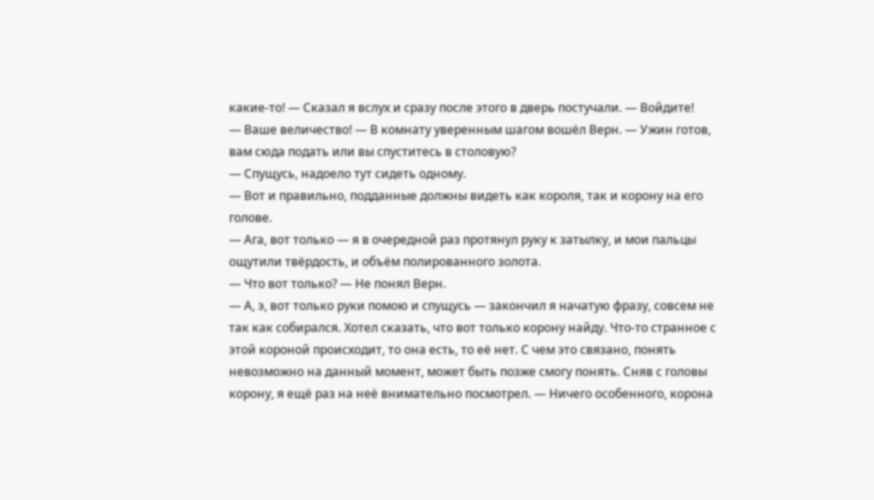какие-то! — Сказал я вслух и сразу после этого в дверь постучали. — Войдите!
— Ваше величество! — В комнату уверенным шагом вошёл Верн. — Ужин готов, вам сюда подать или вы спуститесь в столовую?
— Спущусь, надоело тут сидеть одному.
— Вот и правильно, подданные должны видеть как короля, так и корону на его голове.
— Ага, вот только — я в очередной раз протянул руку к затылку, и мои пальцы ощутили твёрдость, и объём полированного золота.
— Что вот только? — Не понял Верн.
— А, э, вот только руки помою и спущусь — закончил я начатую фразу, совсем не так как собирался. Хотел сказать, что вот только корону найду. Что-то странное с этой короной происходит, то она есть, то её нет. С чем это связано, понять невозможно на данный момент, может быть позже смогу понять. Сняв с головы корону, я ещё раз на неё внимательно посмотрел. — Ничего особенного, корона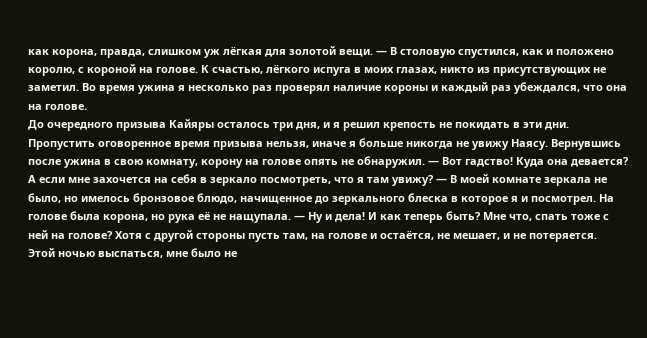как корона, правда, слишком уж лёгкая для золотой вещи. — В столовую спустился, как и положено королю, с короной на голове. К счастью, лёгкого испуга в моих глазах, никто из присутствующих не заметил. Во время ужина я несколько раз проверял наличие короны и каждый раз убеждался, что она на голове.
До очередного призыва Кайяры осталось три дня, и я решил крепость не покидать в эти дни. Пропустить оговоренное время призыва нельзя, иначе я больше никогда не увижу Наясу. Вернувшись после ужина в свою комнату, корону на голове опять не обнаружил. — Вот гадство! Куда она девается? А если мне захочется на себя в зеркало посмотреть, что я там увижу? — В моей комнате зеркала не было, но имелось бронзовое блюдо, начищенное до зеркального блеска в которое я и посмотрел. На голове была корона, но рука её не нащупала. — Ну и дела! И как теперь быть? Мне что, спать тоже с ней на голове? Хотя с другой стороны пусть там, на голове и остаётся, не мешает, и не потеряется.
Этой ночью выспаться, мне было не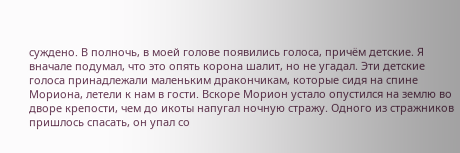суждено. В полночь, в моей голове появились голоса, причём детские. Я вначале подумал, что это опять корона шалит, но не угадал. Эти детские голоса принадлежали маленьким дракончикам, которые сидя на спине Мориона, летели к нам в гости. Вскоре Морион устало опустился на землю во дворе крепости, чем до икоты напугал ночную стражу. Одного из стражников пришлось спасать, он упал со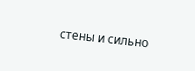стены и сильно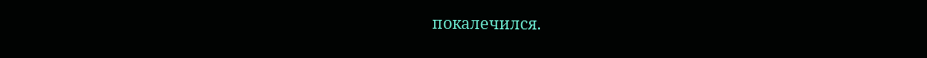покалечился.